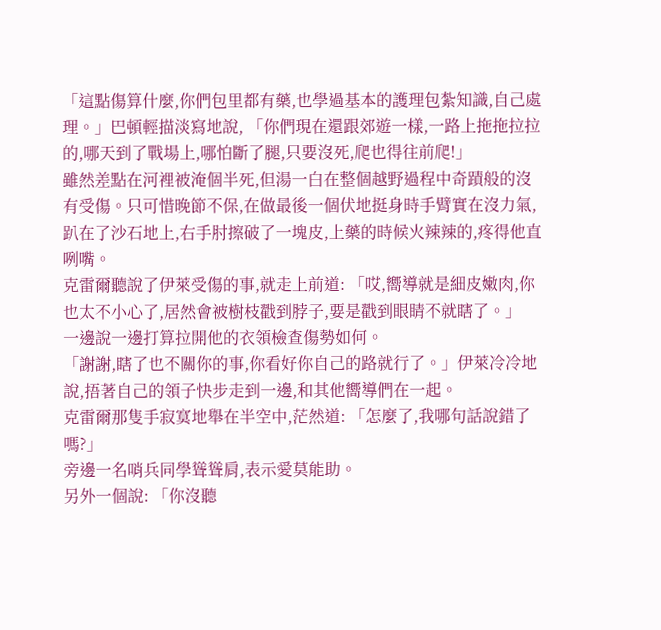「這點傷算什麼,你們包里都有藥,也學過基本的護理包紮知識,自己處理。」巴頓輕描淡寫地說, 「你們現在還跟郊遊一樣,一路上拖拖拉拉的,哪天到了戰場上,哪怕斷了腿,只要沒死,爬也得往前爬!」
雖然差點在河裡被淹個半死,但湯一白在整個越野過程中奇蹟般的沒有受傷。只可惜晚節不保,在做最後一個伏地挺身時手臂實在沒力氣,趴在了沙石地上,右手肘擦破了一塊皮,上藥的時候火辣辣的,疼得他直咧嘴。
克雷爾聽說了伊萊受傷的事,就走上前道: 「哎,嚮導就是細皮嫩肉,你也太不小心了,居然會被樹枝戳到脖子,要是戳到眼睛不就瞎了。」
一邊說一邊打算拉開他的衣領檢查傷勢如何。
「謝謝,瞎了也不關你的事,你看好你自己的路就行了。」伊萊冷冷地說,捂著自己的領子快步走到一邊,和其他嚮導們在一起。
克雷爾那隻手寂寞地舉在半空中,茫然道: 「怎麼了,我哪句話說錯了嗎?」
旁邊一名哨兵同學聳聳肩,表示愛莫能助。
另外一個說: 「你沒聽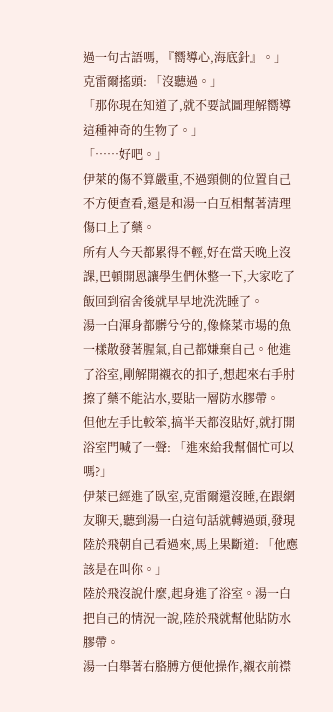過一句古語嗎, 『嚮導心,海底針』。」
克雷爾搖頭: 「沒聽過。」
「那你現在知道了,就不要試圖理解嚮導這種神奇的生物了。」
「……好吧。」
伊萊的傷不算嚴重,不過頸側的位置自己不方便查看,還是和湯一白互相幫著清理傷口上了藥。
所有人今天都累得不輕,好在當天晚上沒課,巴頓開恩讓學生們休整一下,大家吃了飯回到宿舍後就早早地洗洗睡了。
湯一白渾身都髒兮兮的,像條菜市場的魚一樣散發著腥氣,自己都嫌棄自己。他進了浴室,剛解開襯衣的扣子,想起來右手肘擦了藥不能沾水,要貼一層防水膠帶。
但他左手比較笨,搞半天都沒貼好,就打開浴室門喊了一聲: 「進來給我幫個忙可以嗎?」
伊萊已經進了臥室,克雷爾還沒睡,在跟網友聊天,聽到湯一白這句話就轉過頭,發現陸於飛朝自己看過來,馬上果斷道: 「他應該是在叫你。」
陸於飛沒說什麼,起身進了浴室。湯一白把自己的情況一說,陸於飛就幫他貼防水膠帶。
湯一白舉著右胳膊方便他操作,襯衣前襟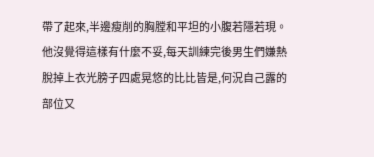帶了起來,半邊瘦削的胸膛和平坦的小腹若隱若現。
他沒覺得這樣有什麼不妥,每天訓練完後男生們嫌熱脫掉上衣光膀子四處晃悠的比比皆是,何況自己露的部位又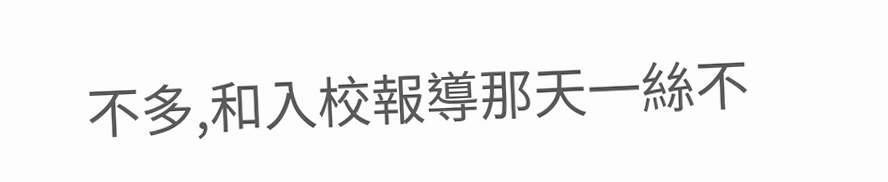不多,和入校報導那天一絲不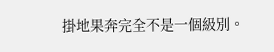掛地果奔完全不是一個級別。